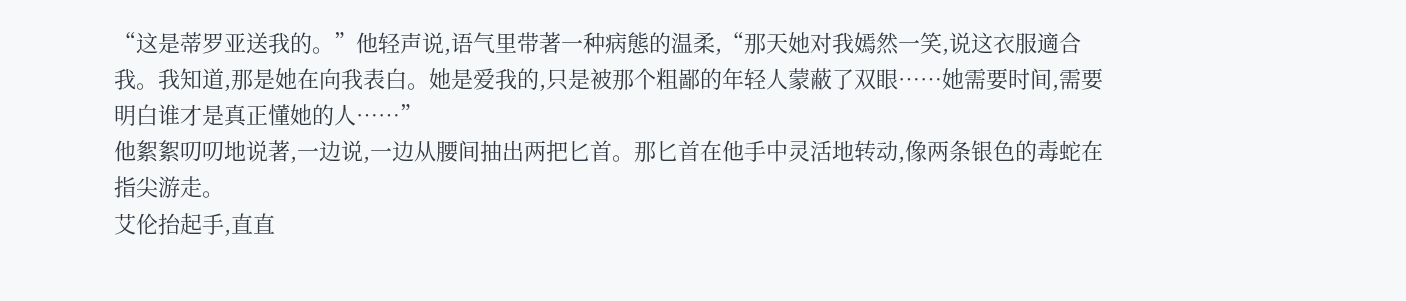“这是蒂罗亚送我的。”他轻声说,语气里带著一种病態的温柔,“那天她对我嫣然一笑,说这衣服適合我。我知道,那是她在向我表白。她是爱我的,只是被那个粗鄙的年轻人蒙蔽了双眼……她需要时间,需要明白谁才是真正懂她的人……”
他絮絮叨叨地说著,一边说,一边从腰间抽出两把匕首。那匕首在他手中灵活地转动,像两条银色的毒蛇在指尖游走。
艾伦抬起手,直直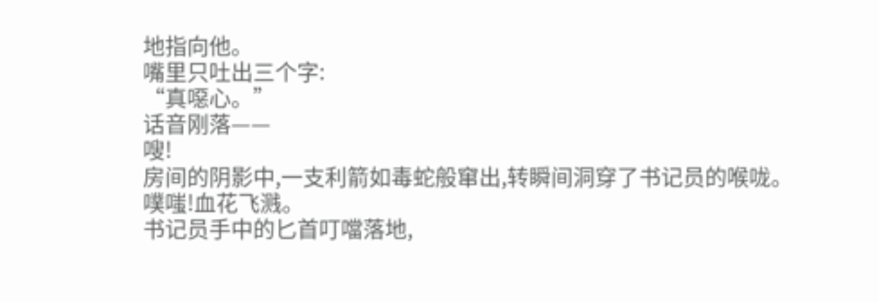地指向他。
嘴里只吐出三个字:
“真噁心。”
话音刚落——
嗖!
房间的阴影中,一支利箭如毒蛇般窜出,转瞬间洞穿了书记员的喉咙。
噗嗤!血花飞溅。
书记员手中的匕首叮噹落地,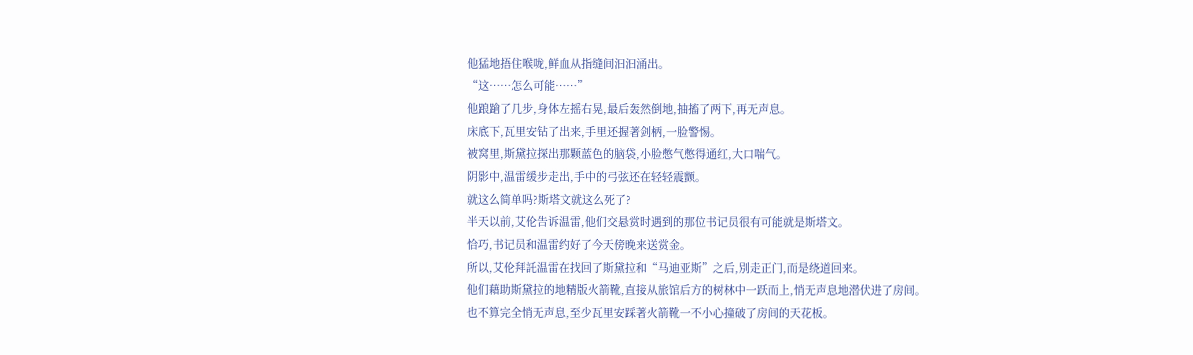他猛地捂住喉咙,鲜血从指缝间汩汩涌出。
“这……怎么可能……”
他踉蹌了几步,身体左摇右晃,最后轰然倒地,抽搐了两下,再无声息。
床底下,瓦里安钻了出来,手里还握著剑柄,一脸警惕。
被窝里,斯黛拉探出那颗蓝色的脑袋,小脸憋气憋得通红,大口喘气。
阴影中,温雷缓步走出,手中的弓弦还在轻轻震颤。
就这么简单吗?斯塔文就这么死了?
半天以前,艾伦告诉温雷,他们交悬赏时遇到的那位书记员很有可能就是斯塔文。
恰巧,书记员和温雷约好了今天傍晚来送赏金。
所以,艾伦拜託温雷在找回了斯黛拉和“马迪亚斯”之后,別走正门,而是绕道回来。
他们藉助斯黛拉的地精版火箭靴,直接从旅馆后方的树林中一跃而上,悄无声息地潜伏进了房间。
也不算完全悄无声息,至少瓦里安踩著火箭靴一不小心撞破了房间的天花板。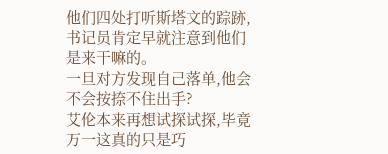他们四处打听斯塔文的踪跡,书记员肯定早就注意到他们是来干嘛的。
一旦对方发现自己落单,他会不会按捺不住出手?
艾伦本来再想试探试探,毕竟万一这真的只是巧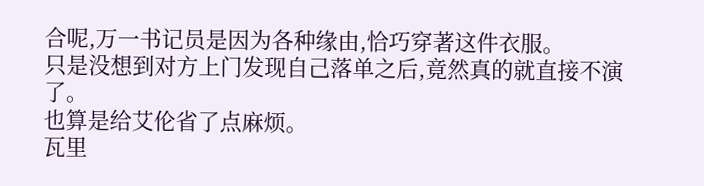合呢,万一书记员是因为各种缘由,恰巧穿著这件衣服。
只是没想到对方上门发现自己落单之后,竟然真的就直接不演了。
也算是给艾伦省了点麻烦。
瓦里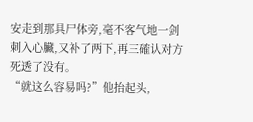安走到那具尸体旁,毫不客气地一剑刺入心臟,又补了两下,再三確认对方死透了没有。
“就这么容易吗?”他抬起头,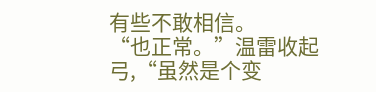有些不敢相信。
“也正常。”温雷收起弓,“虽然是个变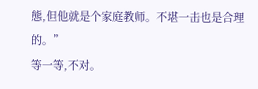態,但他就是个家庭教师。不堪一击也是合理的。”
等一等,不对。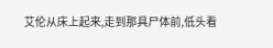艾伦从床上起来,走到那具尸体前,低头看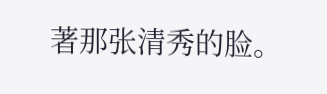著那张清秀的脸。